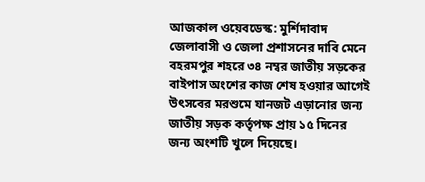আজকাল ওয়েবডেস্ক: মুর্শিদাবাদ জেলাবাসী ও জেলা প্রশাসনের দাবি মেনে বহরমপুর শহরে ৩৪ নম্বর জাতীয় সড়কের বাইপাস অংশের কাজ শেষ হওয়ার আগেই উৎসবের মরশুমে যানজট এড়ানোর জন্য জাতীয় সড়ক কর্তৃপক্ষ প্রায় ১৫ দিনের জন্য অংশটি খুলে দিয়েছে।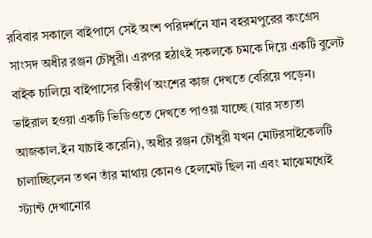রবিবার সকালে বাইপাসে সেই অংশ পরিদর্শনে যান বহরমপুরের কংগ্রেস সাংসদ অধীর রঞ্জন চৌধুরী। এরপর হঠাৎই সকলকে চমকে দিয়ে একটি বুলেট বাইক চালিয়ে বাইপাসের বিস্তীর্ণ অংশের কাজ দেখতে বেরিয়ে পড়েন।
ভাইরাল হওয়া একটি ভিডিওতে দেখতে পাওয়া যাচ্ছে (যার সত্যতা আজকাল.ইন যাচাই করেনি), অধীর রঞ্জন চৌধুরী যখন মোটরসাইকেলটি চালাচ্ছিলেন তখন তাঁর মাথায় কোনও হেলমেট ছিল না এবং মাঝেমধ্যেই স্ট্যান্ট দেখানোর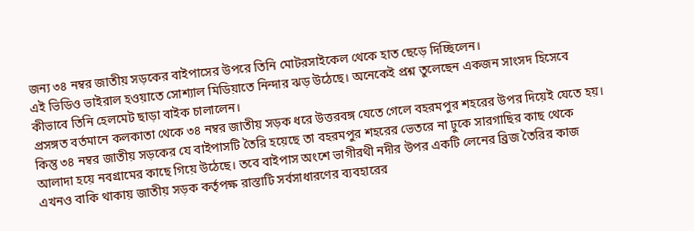জন্য ৩৪ নম্বর জাতীয় সড়কের বাইপাসের উপরে তিনি মোটরসাইকেল থেকে হাত ছেড়ে দিচ্ছিলেন।
এই ভিডিও ভাইরাল হওয়াতে সোশ্যাল মিডিয়াতে নিন্দার ঝড় উঠেছে। অনেকেই প্রশ্ন তুলেছেন একজন সাংসদ হিসেবে কীভাবে তিনি হেলমেট ছাড়া বাইক চালালেন।
প্রসঙ্গত বর্তমানে কলকাতা থেকে ৩৪ নম্বর জাতীয় সড়ক ধরে উত্তরবঙ্গ যেতে গেলে বহরমপুর শহরের উপর দিয়েই যেতে হয়। কিন্তু ৩৪ নম্বর জাতীয় সড়কের যে বাইপাসটি তৈরি হয়েছে তা বহরমপুর শহরের ভেতরে না ঢুকে সারগাছির কাছ থেকে আলাদা হয়ে নবগ্রামের কাছে গিয়ে উঠেছে। তবে বাইপাস অংশে ভাগীরথী নদীর উপর একটি লেনের ব্রিজ তৈরির কাজ এখনও বাকি থাকায় জাতীয় সড়ক কর্তৃপক্ষ রাস্তাটি সর্বসাধারণের ব্যবহারের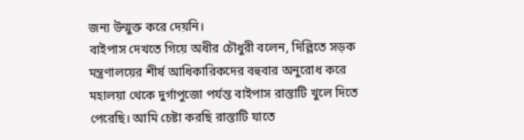জন্য উন্মুক্ত করে দেয়নি।
বাইপাস দেখতে গিয়ে অধীর চৌধুরী বলেন, দিল্লিতে সড়ক মন্ত্রণালয়ের শীর্ষ আধিকারিকদের বহুবার অনুরোধ করে মহালয়া থেকে দুর্গাপুজো পর্যন্ত বাইপাস রাস্তাটি খুলে দিতে পেরেছি। আমি চেষ্টা করছি রাস্তাটি যাতে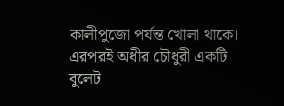কালীপুজো পর্যন্ত খোলা থাকে।
এরপরই অধীর চৌধুরী একটি বুলেট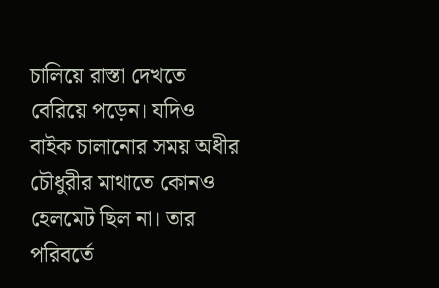চালিয়ে রাস্তা দেখতে বেরিয়ে পড়েন। যদিও বাইক চালানোর সময় অধীর চৌধুরীর মাথাতে কোনও হেলমেট ছিল না। তার পরিবর্তে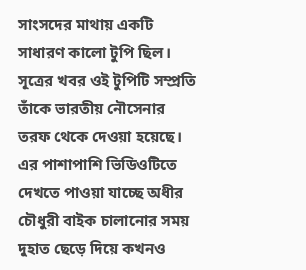সাংসদের মাথায় একটি সাধারণ কালো টুপি ছিল। সূত্রের খবর ওই টুপিটি সম্প্রতি তাঁকে ভারতীয় নৌসেনার তরফ থেকে দেওয়া হয়েছে। এর পাশাপাশি ভিডিওটিতে দেখতে পাওয়া যাচ্ছে অধীর চৌধুরী বাইক চালানোর সময় দুহাত ছেড়ে দিয়ে কখনও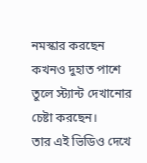নমস্কার করছেন কখনও দুহাত পাশে তুলে স্ট্যান্ট দেখানোর চেষ্টা করছেন।
তার এই ভিডিও দেখে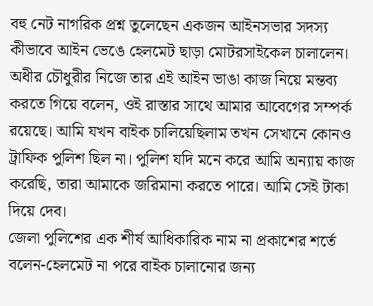বহু নেট নাগরিক প্রশ্ন তুলেছেন একজন আইনসভার সদস্য কীভাবে আইন ভেঙে হেলমেট ছাড়া মোটরসাইকেল চালালেন। অধীর চৌধুরীর নিজে তার এই আইন ভাঙা কাজ নিয়ে মন্তব্য করতে গিয়ে বলেন, ওই রাস্তার সাথে আমার আবেগের সম্পর্ক রয়েছে। আমি যখন বাইক চালিয়েছিলাম তখন সেখানে কোনও ট্রাফিক পুলিশ ছিল না। পুলিশ যদি মনে করে আমি অন্যায় কাজ করেছি, তারা আমাকে জরিমানা করতে পারে। আমি সেই টাকা দিয়ে দেব।
জেলা পুলিশের এক শীর্ষ আধিকারিক নাম না প্রকাশের শর্তে বলেন-হেলমেট না পরে বাইক চালানোর জন্য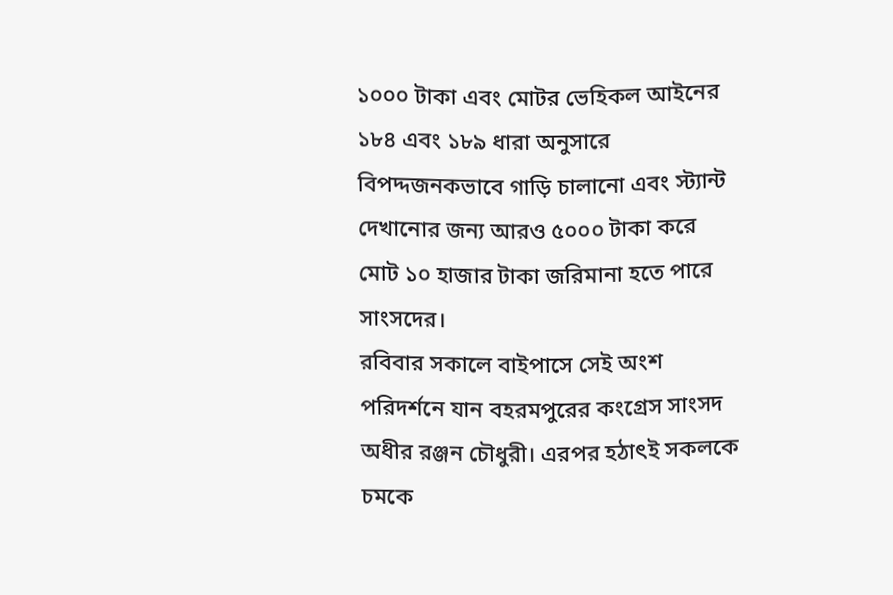১০০০ টাকা এবং মোটর ভেহিকল আইনের ১৮৪ এবং ১৮৯ ধারা অনুসারে বিপদ্দজনকভাবে গাড়ি চালানো এবং স্ট্যান্ট দেখানোর জন্য আরও ৫০০০ টাকা করে মোট ১০ হাজার টাকা জরিমানা হতে পারে সাংসদের।
রবিবার সকালে বাইপাসে সেই অংশ পরিদর্শনে যান বহরমপুরের কংগ্রেস সাংসদ অধীর রঞ্জন চৌধুরী। এরপর হঠাৎই সকলকে চমকে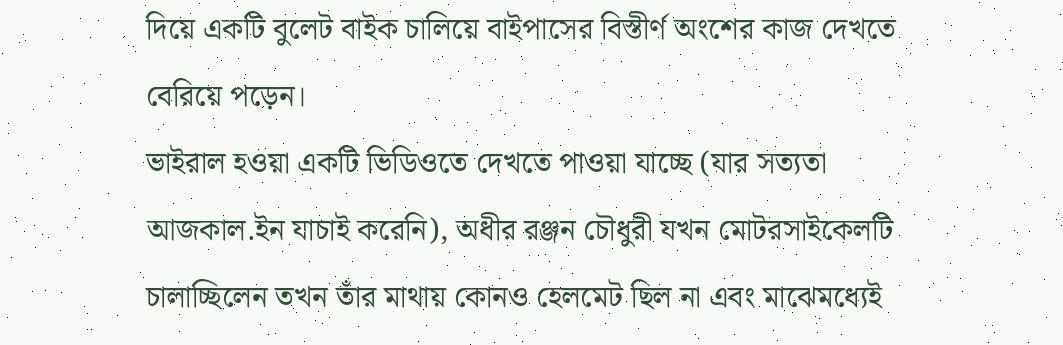দিয়ে একটি বুলেট বাইক চালিয়ে বাইপাসের বিস্তীর্ণ অংশের কাজ দেখতে বেরিয়ে পড়েন।
ভাইরাল হওয়া একটি ভিডিওতে দেখতে পাওয়া যাচ্ছে (যার সত্যতা আজকাল.ইন যাচাই করেনি), অধীর রঞ্জন চৌধুরী যখন মোটরসাইকেলটি চালাচ্ছিলেন তখন তাঁর মাথায় কোনও হেলমেট ছিল না এবং মাঝেমধ্যেই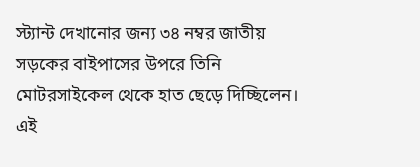স্ট্যান্ট দেখানোর জন্য ৩৪ নম্বর জাতীয় সড়কের বাইপাসের উপরে তিনি মোটরসাইকেল থেকে হাত ছেড়ে দিচ্ছিলেন।
এই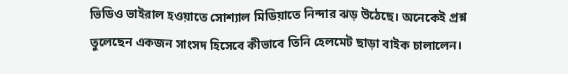ভিডিও ভাইরাল হওয়াতে সোশ্যাল মিডিয়াতে নিন্দার ঝড় উঠেছে। অনেকেই প্রশ্ন তুলেছেন একজন সাংসদ হিসেবে কীভাবে তিনি হেলমেট ছাড়া বাইক চালালেন।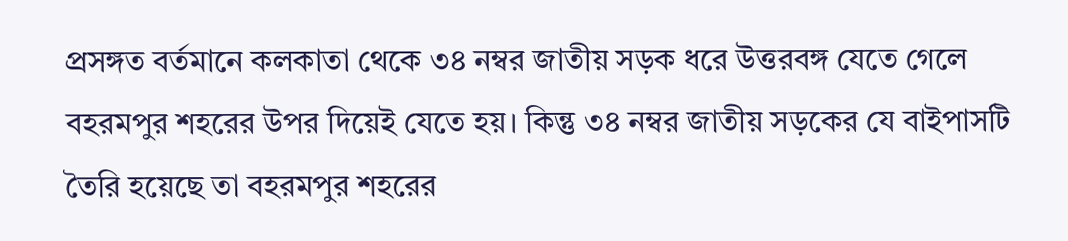প্রসঙ্গত বর্তমানে কলকাতা থেকে ৩৪ নম্বর জাতীয় সড়ক ধরে উত্তরবঙ্গ যেতে গেলে বহরমপুর শহরের উপর দিয়েই যেতে হয়। কিন্তু ৩৪ নম্বর জাতীয় সড়কের যে বাইপাসটি তৈরি হয়েছে তা বহরমপুর শহরের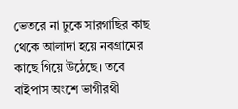ভেতরে না ঢুকে সারগাছির কাছ থেকে আলাদা হয়ে নবগ্রামের কাছে গিয়ে উঠেছে। তবে বাইপাস অংশে ভাগীরথী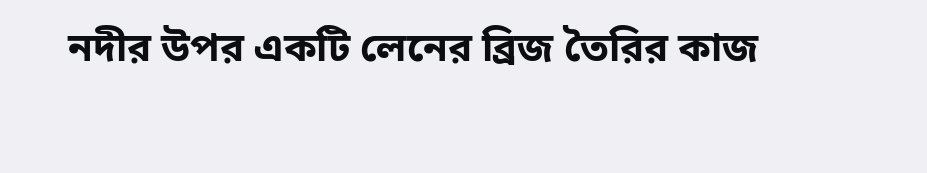নদীর উপর একটি লেনের ব্রিজ তৈরির কাজ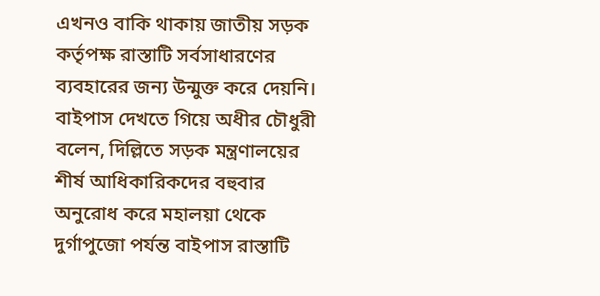এখনও বাকি থাকায় জাতীয় সড়ক কর্তৃপক্ষ রাস্তাটি সর্বসাধারণের ব্যবহারের জন্য উন্মুক্ত করে দেয়নি।
বাইপাস দেখতে গিয়ে অধীর চৌধুরী বলেন, দিল্লিতে সড়ক মন্ত্রণালয়ের শীর্ষ আধিকারিকদের বহুবার অনুরোধ করে মহালয়া থেকে দুর্গাপুজো পর্যন্ত বাইপাস রাস্তাটি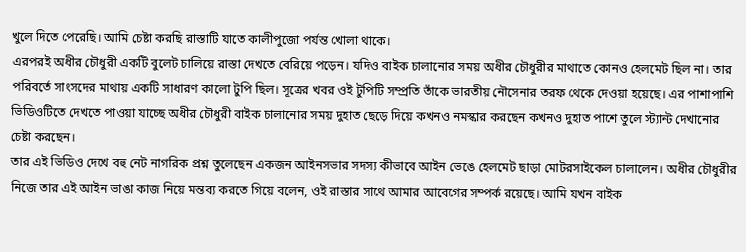খুলে দিতে পেরেছি। আমি চেষ্টা করছি রাস্তাটি যাতে কালীপুজো পর্যন্ত খোলা থাকে।
এরপরই অধীর চৌধুরী একটি বুলেট চালিয়ে রাস্তা দেখতে বেরিয়ে পড়েন। যদিও বাইক চালানোর সময় অধীর চৌধুরীর মাথাতে কোনও হেলমেট ছিল না। তার পরিবর্তে সাংসদের মাথায় একটি সাধারণ কালো টুপি ছিল। সূত্রের খবর ওই টুপিটি সম্প্রতি তাঁকে ভারতীয় নৌসেনার তরফ থেকে দেওয়া হয়েছে। এর পাশাপাশি ভিডিওটিতে দেখতে পাওয়া যাচ্ছে অধীর চৌধুরী বাইক চালানোর সময় দুহাত ছেড়ে দিয়ে কখনও নমস্কার করছেন কখনও দুহাত পাশে তুলে স্ট্যান্ট দেখানোর চেষ্টা করছেন।
তার এই ভিডিও দেখে বহু নেট নাগরিক প্রশ্ন তুলেছেন একজন আইনসভার সদস্য কীভাবে আইন ভেঙে হেলমেট ছাড়া মোটরসাইকেল চালালেন। অধীর চৌধুরীর নিজে তার এই আইন ভাঙা কাজ নিয়ে মন্তব্য করতে গিয়ে বলেন, ওই রাস্তার সাথে আমার আবেগের সম্পর্ক রয়েছে। আমি যখন বাইক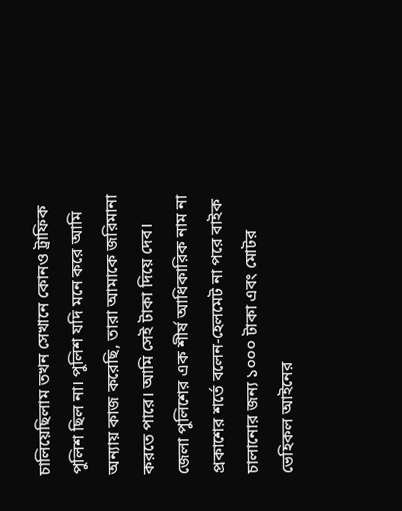চালিয়েছিলাম তখন সেখানে কোনও ট্রাফিক পুলিশ ছিল না। পুলিশ যদি মনে করে আমি অন্যায় কাজ করেছি, তারা আমাকে জরিমানা করতে পারে। আমি সেই টাকা দিয়ে দেব।
জেলা পুলিশের এক শীর্ষ আধিকারিক নাম না প্রকাশের শর্তে বলেন-হেলমেট না পরে বাইক চালানোর জন্য ১০০০ টাকা এবং মোটর ভেহিকল আইনের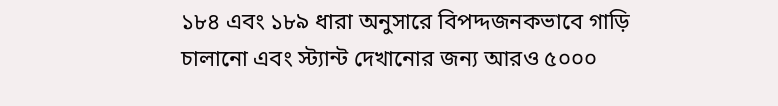১৮৪ এবং ১৮৯ ধারা অনুসারে বিপদ্দজনকভাবে গাড়ি চালানো এবং স্ট্যান্ট দেখানোর জন্য আরও ৫০০০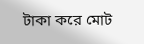টাকা করে মোট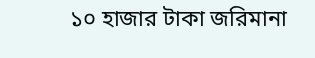১০ হাজার টাকা জরিমানা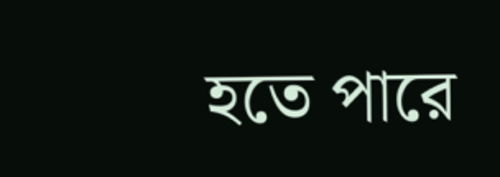হতে পারে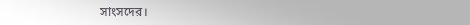সাংসদের।